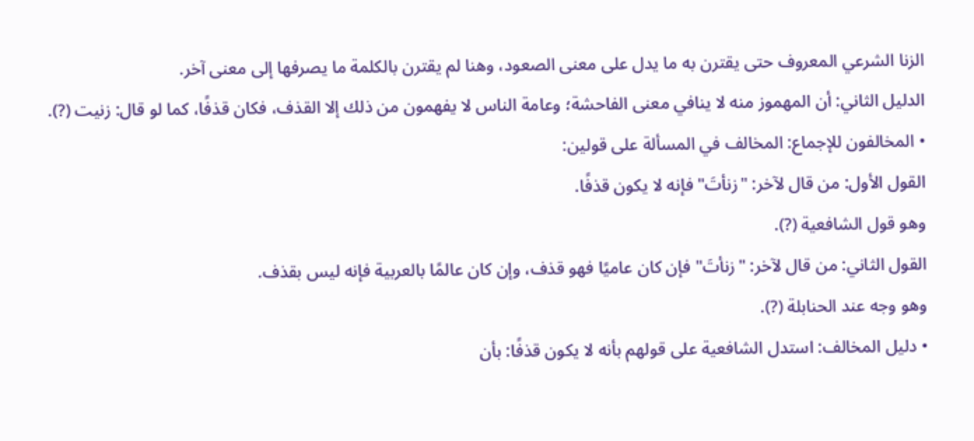الزنا الشرعي المعروف حتى يقترن به ما يدل على معنى الصعود، وهنا لم يقترن بالكلمة ما يصرفها إلى معنى آخر.
الدليل الثاني: أن المهموز منه لا ينافي معنى الفاحشة؛ وعامة الناس لا يفهمون من ذلك إلا القذف، فكان قذفًا، كما لو قال: زنيت (?).
• المخالفون للإجماع: المخالف في المسألة على قولين:
القول الأول: من قال لآخر: "زنأتَ" فإنه لا يكون قذفًا.
وهو قول الشافعية (?).
القول الثاني: من قال لآخر: "زنأتَ" فإن كان عاميًا فهو قذف، وإن كان عالمًا بالعربية فإنه ليس بقذف.
وهو وجه عند الحنابلة (?).
• دليل المخالف: استدل الشافعية على قولهم بأنه لا يكون قذفًا: بأن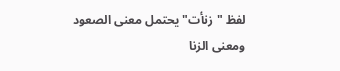لفظ "زنأت" يحتمل معنى الصعود ومعنى الزنا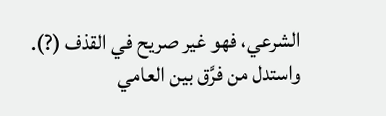الشرعي، فهو غير صريح في القذف (?).
واستدل من فرَّق بين العامي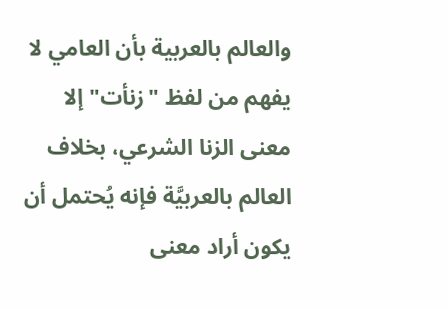والعالم بالعربية بأن العامي لا يفهم من لفظ "زنأت" إلا معنى الزنا الشرعي، بخلاف العالم بالعربيَّة فإنه يُحتمل أن يكون أراد معنى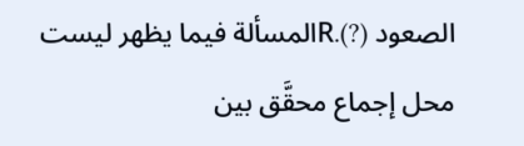الصعود (?).Rالمسألة فيما يظهر ليست محل إجماع محقَّق بين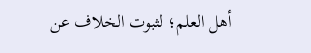أهل العلم؛ لثبوت الخلاف عن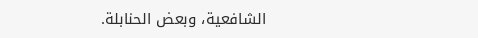الشافعية، وبعض الحنابلة.